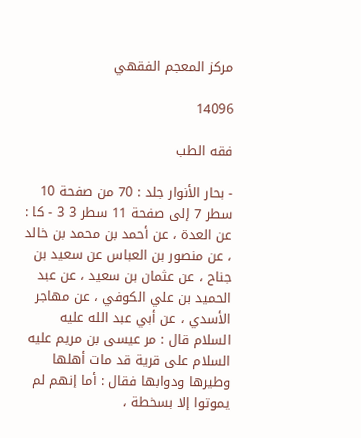مركز المعجم الفقهي

14096

فقه الطب

- بحار الأنوار جلد : 70 من صفحة 10 سطر 7 إلى صفحة 11 سطر 3 3 - كا : عن العدة ، عن أحمد بن محمد بن خالد ، عن منصور بن العباس عن سعيد بن جناح ، عن عثمان بن سعيد ، عن عبد الحميد بن علي الكوفي ، عن مهاجر الأسدي ، عن أبي عبد الله عليه السلام قال : مر عيسى بن مريم عليه السلام على قرية قد مات أهلها وطيرها ودوابها فقال : أما إنهم لم يموتوا إلا بسخطة ،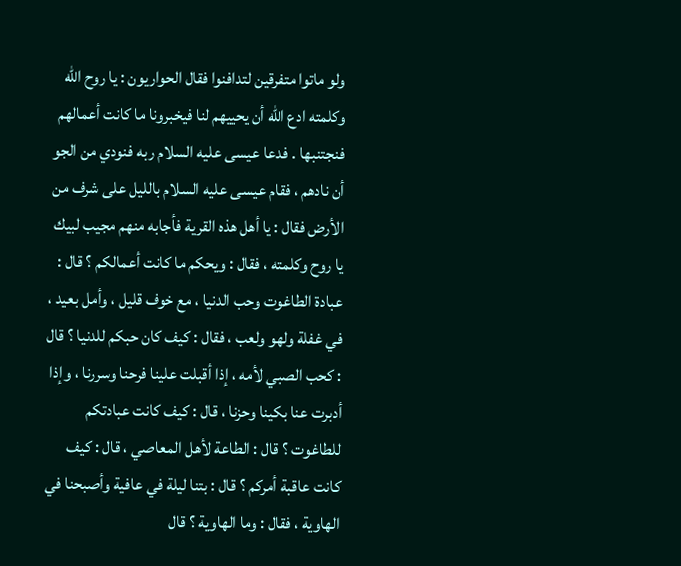ولو ماتوا متفرقين لتدافنوا فقال الحواريون : يا روح الله وكلمته ادع الله أن يحييهم لنا فيخبرونا ما كانت أعمالهم فنجتنبها . فدعا عيسى عليه السلام ربه فنودي من الجو أن نادهم ، فقام عيسى عليه السلام بالليل على شرف من الأرض فقال : يا أهل هذه القرية فأجابه منهم مجيب لبيك يا روح وكلمته ، فقال : ويحكم ما كانت أعمالكم ؟ قال : عبادة الطاغوت وحب الدنيا ، مع خوف قليل ، وأمل بعيد ، في غفلة ولهو ولعب ، فقال : كيف كان حبكم للدنيا ؟ قال : كحب الصبي لأمه ، إذا أقبلت علينا فرحنا وسررنا ، وإذا أدبرت عنا بكينا وحزنا ، قال : كيف كانت عبادتكم للطاغوت ؟ قال : الطاعة لأهل المعاصي ، قال : كيف كانت عاقبة أمركم ؟ قال : بتنا ليلة في عافية وأصبحنا في الهاوية ، فقال : وما الهاوية ؟ قال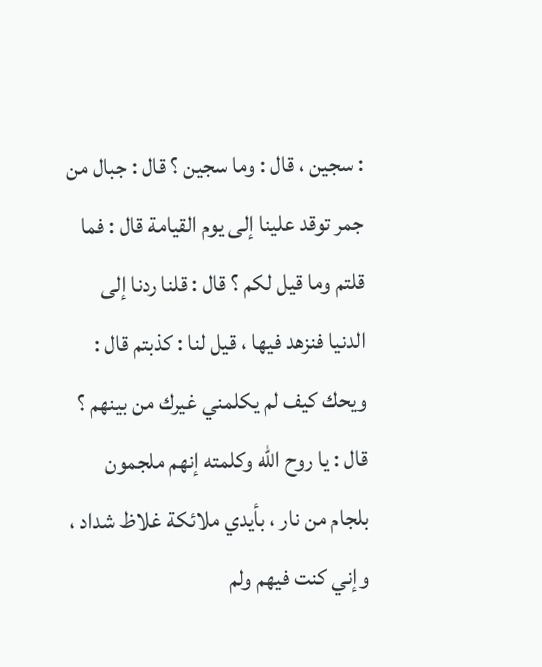: سجين ، قال : وما سجين ؟ قال : جبال من جمر توقد علينا إلى يوم القيامة قال : فما قلتم وما قيل لكم ؟ قال : قلنا ردنا إلى الدنيا فنزهد فيها ، قيل لنا : كذبتم قال : ويحك كيف لم يكلمني غيرك من بينهم ؟ قال : يا روح الله وكلمته إنهم ملجمون بلجام من نار ، بأيدي ملائكة غلاظ شداد ، وإني كنت فيهم ولم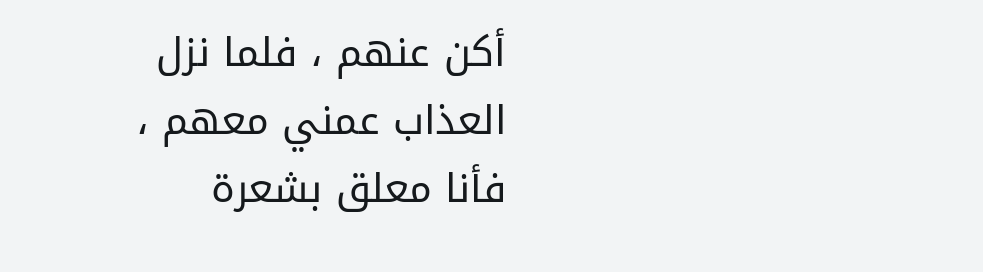أكن عنهم ، فلما نزل العذاب عمني معهم ، فأنا معلق بشعرة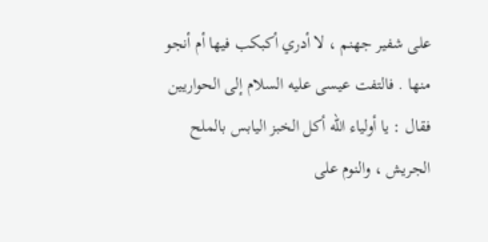على شفير جهنم ، لا أدري أكبكب فيها أم أنجو منها . فالتفت عيسى عليه السلام إلى الحواريين فقال : يا أولياء الله أكل الخبز اليابس بالملح الجريش ، والنوم على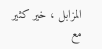المزابل ، خير كثير مع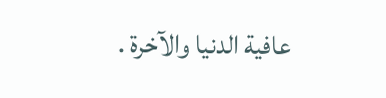عافية الدنيا والآخرة .